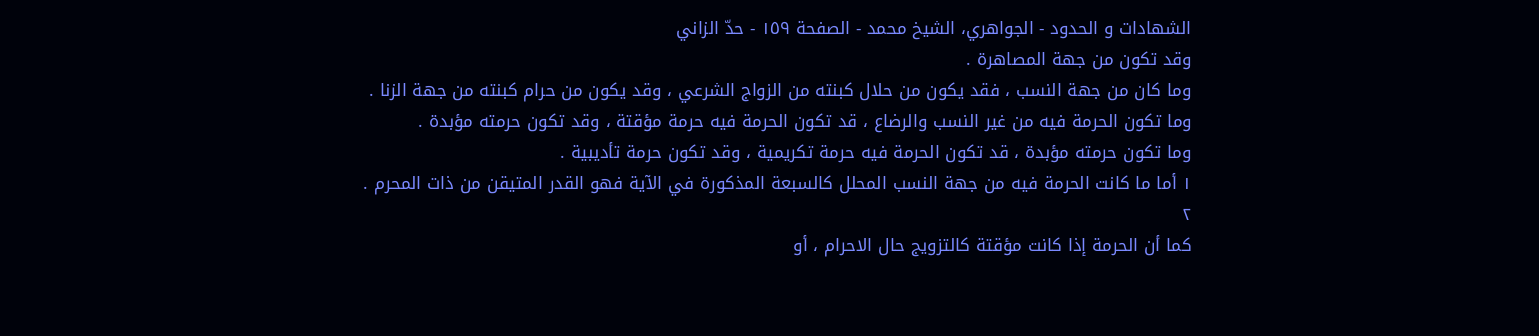الشهادات و الحدود - الجواهري، الشيخ محمد - الصفحة ١٥٩ - حدّ الزاني
وقد تكون من جهة المصاهرة .
وما كان من جهة النسب ، فقد يكون من حلال كبنته من الزواج الشرعي ، وقد يكون من حرام كبنته من جهة الزنا .
وما تكون الحرمة فيه من غير النسب والرضاع ، قد تكون الحرمة فيه حرمة مؤقتة ، وقد تكون حرمته مؤبدة .
وما تكون حرمته مؤبدة ، قد تكون الحرمة فيه حرمة تكريمية ، وقد تكون حرمة تأديبية .
١ أما ما كانت الحرمة فيه من جهة النسب المحلل كالسبعة المذكورة في الآية فهو القدر المتيقن من ذات المحرم .
٢
كما أن الحرمة إذا كانت مؤقتة كالتزويج حال الاحرام ، أو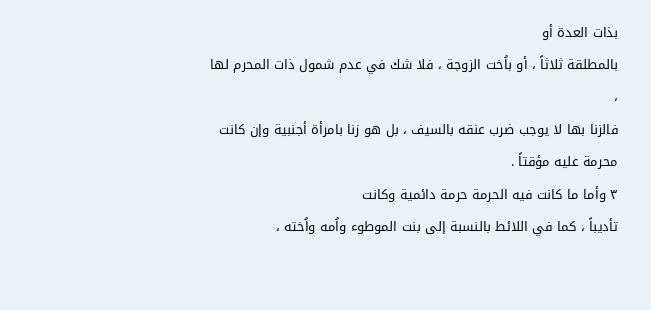بذات العدة أو
بالمطلقة ثلاثاً ، أو باُخت الزوجة ، فلا شك في عدم شمول ذات المحرم لها ،
فالزنا بها لا يوجب ضرب عنقه بالسيف ، بل هو زنا بامرأة أجنبية وإن كانت
محرمة عليه مؤقتاً .
٣ وأما ما كانت فيه الحرمة حرمة دائمية وكانت
تأديباً ، كما في اللائط بالنسبة إلى بنت الموطوء واُمه واُخته ،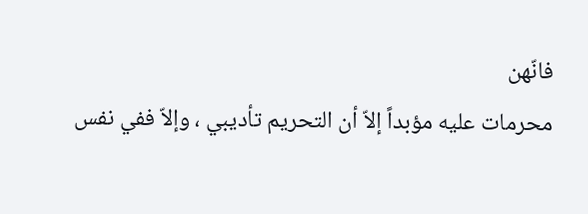فانّهن
محرمات عليه مؤبداً إلاّ أن التحريم تأديبي ، وإلاّ ففي نفس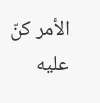الأمر كنّ عليه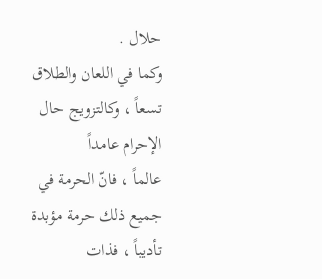حلال .
وكما في اللعان والطلاق تسعاً ، وكالتزويج حال الإحرام عامداً
عالماً ، فانّ الحرمة في جميع ذلك حرمة مؤبدة تأديباً ، فذات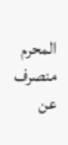المحرم منصرف
عن